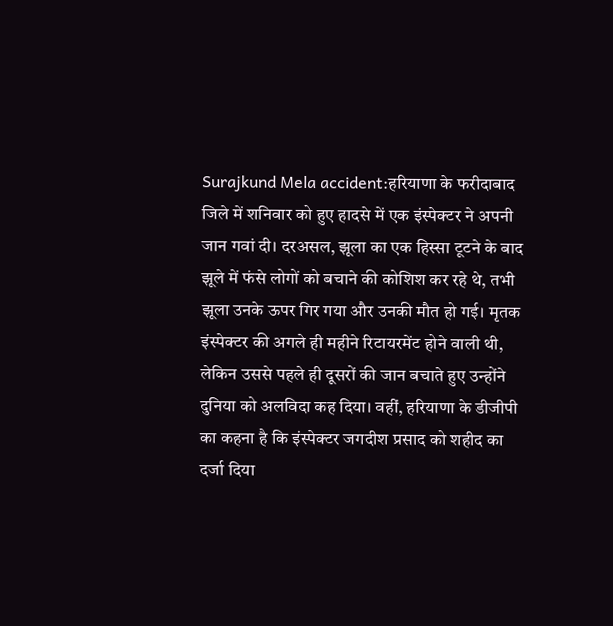Surajkund Mela accident:हरियाणा के फरीदाबाद जिले में शनिवार को हुए हादसे में एक इंस्पेक्टर ने अपनी जान गवां दी। दरअसल, झूला का एक हिस्सा टूटने के बाद झूले में फंसे लोगों को बचाने की कोशिश कर रहे थे, तभी झूला उनके ऊपर गिर गया और उनकी मौत हो गई। मृतक इंस्पेक्टर की अगले ही महीने रिटायरमेंट होने वाली थी, लेकिन उससे पहले ही दूसरों की जान बचाते हुए उन्होंने दुनिया को अलविदा कह दिया। वहीं, हरियाणा के डीजीपी का कहना है कि इंस्पेक्टर जगदीश प्रसाद को शहीद का दर्जा दिया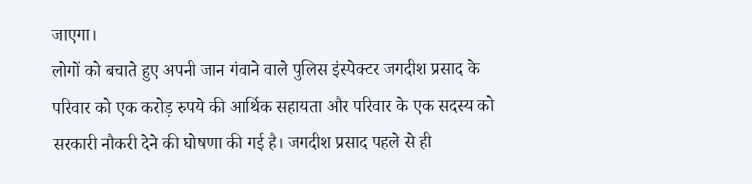जाएगा।
लोगों को बचाते हुए अपनी जान गंवाने वाले पुलिस इंस्पेक्टर जगदीश प्रसाद के परिवार को एक करोड़ रुपये की आर्थिक सहायता और परिवार के एक सदस्य को सरकारी नौकरी देने की घोषणा की गई है। जगदीश प्रसाद पहले से ही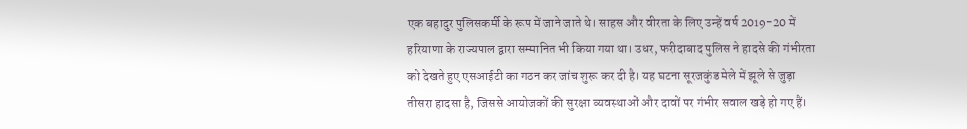एक बहादुर पुलिसकर्मी के रूप में जाने जाते थे। साहस और वीरता के लिए उन्हें वर्ष 2019-20 में हरियाणा के राज्यपाल द्वारा सम्मानित भी किया गया था। उधर, फरीदाबाद पुलिस ने हादसे की गंभीरता को देखते हुए एसआईटी का गठन कर जांच शुरू कर दी है। यह घटना सूरजकुंड मेले में झूले से जुड़ा तीसरा हादसा है, जिससे आयोजकों की सुरक्षा व्यवस्थाओं और दावों पर गंभीर सवाल खड़े हो गए हैं।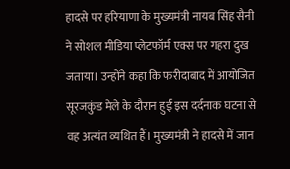हादसे पर हरियाणा के मुख्यमंत्री नायब सिंह सैनी ने सोशल मीडिया प्लेटफॉर्म एक्स पर गहरा दुख जताया। उन्होंने कहा कि फरीदाबाद में आयोजित सूरजकुंड मेले के दौरान हुई इस दर्दनाक घटना से वह अत्यंत व्यथित हैं। मुख्यमंत्री ने हादसे में जान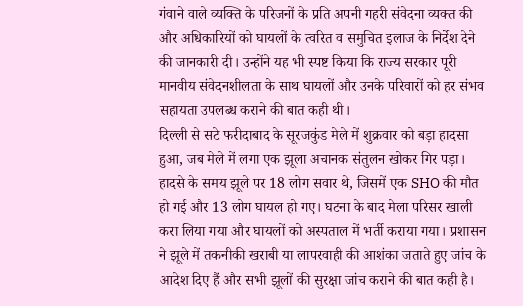गंवाने वाले व्यक्ति के परिजनों के प्रति अपनी गहरी संवेदना व्यक्त की और अधिकारियों को घायलों के त्वरित व समुचित इलाज के निर्देश देने की जानकारी दी। उन्होंने यह भी स्पष्ट किया कि राज्य सरकार पूरी मानवीय संवेदनशीलता के साथ घायलों और उनके परिवारों को हर संभव सहायता उपलब्ध कराने की बात कही थी।
दिल्ली से सटे फरीदाबाद के सूरजकुंड मेले में शुक्रवार को बड़ा हादसा हुआ, जब मेले में लगा एक झूला अचानक संतुलन खोकर गिर पड़ा। हादसे के समय झूले पर 18 लोग सवार थे, जिसमें एक SHO की मौत हो गई और 13 लोग घायल हो गए। घटना के बाद मेला परिसर खाली करा लिया गया और घायलों को अस्पताल में भर्ती कराया गया। प्रशासन ने झूले में तकनीकी खराबी या लापरवाही की आशंका जताते हुए जांच के आदेश दिए हैं और सभी झूलों की सुरक्षा जांच कराने की बात कही है।